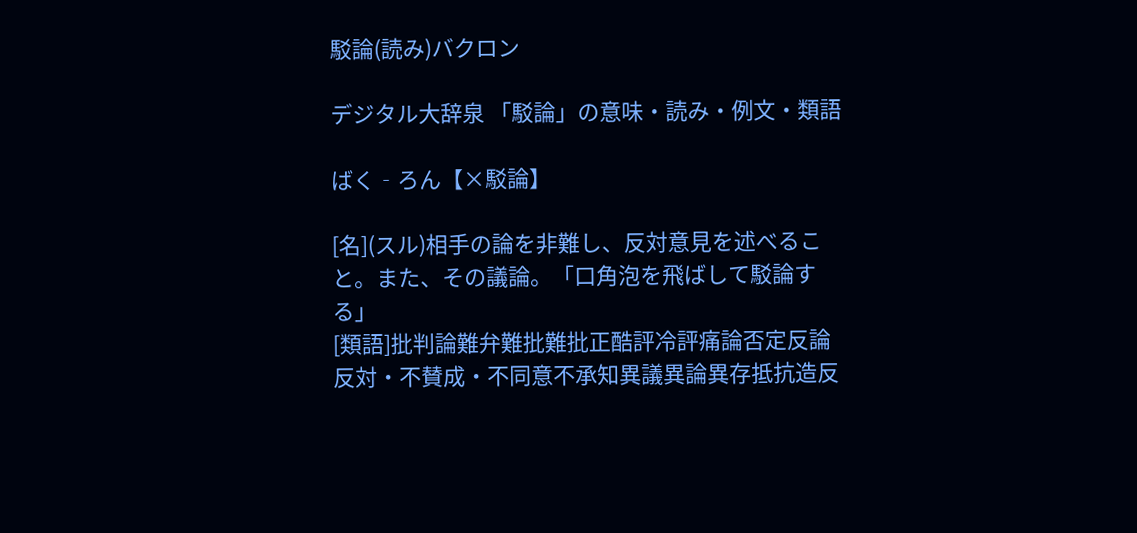駁論(読み)バクロン

デジタル大辞泉 「駁論」の意味・読み・例文・類語

ばく‐ろん【×駁論】

[名](スル)相手の論を非難し、反対意見を述べること。また、その議論。「口角泡を飛ばして駁論する」
[類語]批判論難弁難批難批正酷評冷評痛論否定反論反対・不賛成・不同意不承知異議異論異存抵抗造反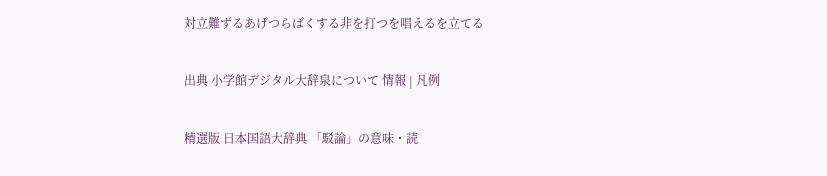対立難ずるあげつらばくする非を打つを唱えるを立てる

出典 小学館デジタル大辞泉について 情報 | 凡例

精選版 日本国語大辞典 「駁論」の意味・読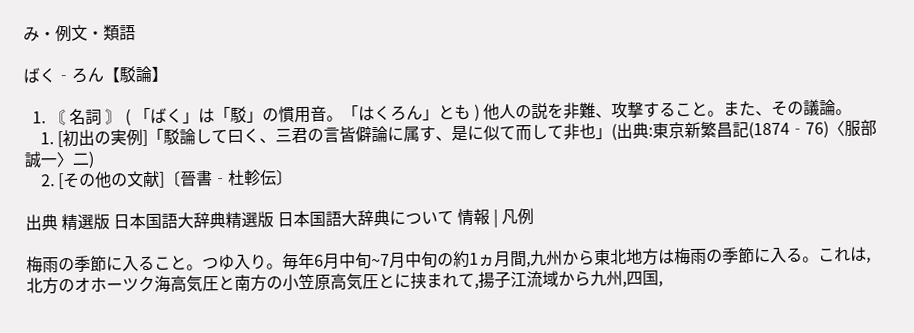み・例文・類語

ばく‐ろん【駁論】

  1. 〘 名詞 〙 ( 「ばく」は「駁」の慣用音。「はくろん」とも ) 他人の説を非難、攻撃すること。また、その議論。
    1. [初出の実例]「駁論して曰く、三君の言皆僻論に属す、是に似て而して非也」(出典:東京新繁昌記(1874‐76)〈服部誠一〉二)
    2. [その他の文献]〔晉書‐杜軫伝〕

出典 精選版 日本国語大辞典精選版 日本国語大辞典について 情報 | 凡例

梅雨の季節に入ること。つゆ入り。毎年6月中旬~7月中旬の約1ヵ月間,九州から東北地方は梅雨の季節に入る。これは,北方のオホーツク海高気圧と南方の小笠原高気圧とに挟まれて,揚子江流域から九州,四国,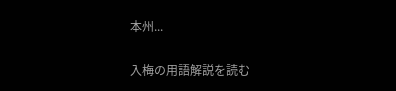本州...

入梅の用語解説を読む